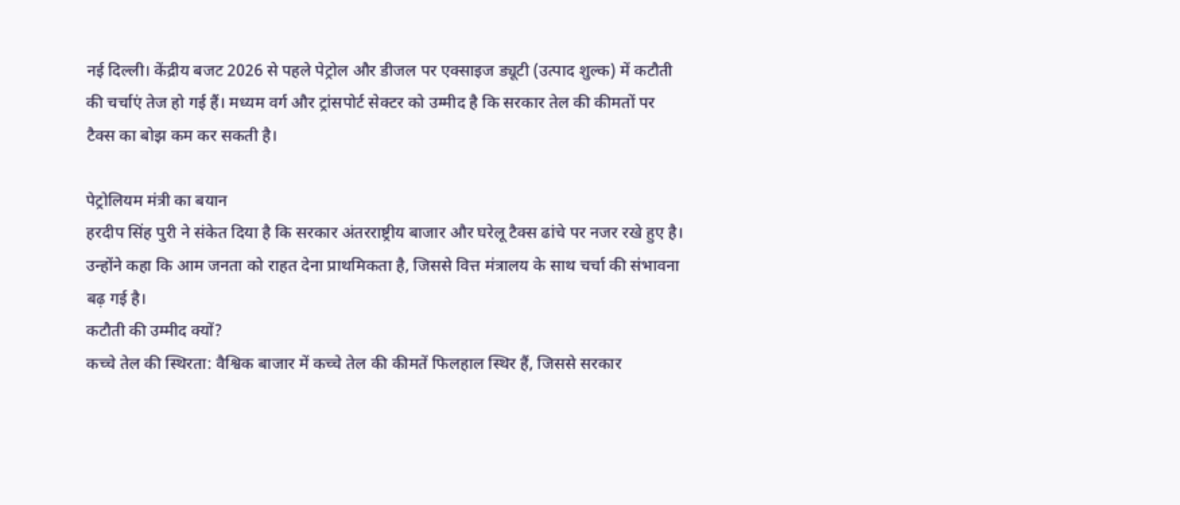नई दिल्ली। केंद्रीय बजट 2026 से पहले पेट्रोल और डीजल पर एक्साइज ड्यूटी (उत्पाद शुल्क) में कटौती की चर्चाएं तेज हो गई हैं। मध्यम वर्ग और ट्रांसपोर्ट सेक्टर को उम्मीद है कि सरकार तेल की कीमतों पर टैक्स का बोझ कम कर सकती है।

पेट्रोलियम मंत्री का बयान
हरदीप सिंह पुरी ने संकेत दिया है कि सरकार अंतरराष्ट्रीय बाजार और घरेलू टैक्स ढांचे पर नजर रखे हुए है। उन्होंने कहा कि आम जनता को राहत देना प्राथमिकता है, जिससे वित्त मंत्रालय के साथ चर्चा की संभावना बढ़ गई है।
कटौती की उम्मीद क्यों?
कच्चे तेल की स्थिरता: वैश्विक बाजार में कच्चे तेल की कीमतें फिलहाल स्थिर हैं, जिससे सरकार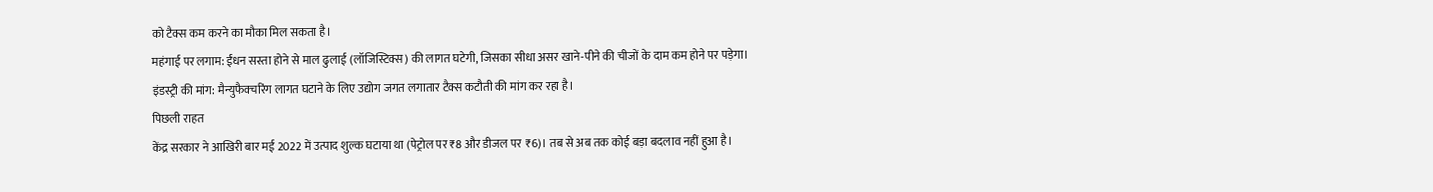को टैक्स कम करने का मौका मिल सकता है।
महंगाई पर लगाम: ईंधन सस्ता होने से माल ढुलाई (लॉजिस्टिक्स) की लागत घटेगी, जिसका सीधा असर खाने-पीने की चीजों के दाम कम होने पर पड़ेगा।
इंडस्ट्री की मांग: मैन्युफैक्चरिंग लागत घटाने के लिए उद्योग जगत लगातार टैक्स कटौती की मांग कर रहा है।
पिछली राहत
केंद्र सरकार ने आखिरी बार मई 2022 में उत्पाद शुल्क घटाया था (पेट्रोल पर ₹8 और डीजल पर ₹6)। तब से अब तक कोई बड़ा बदलाव नहीं हुआ है।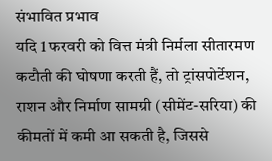संभावित प्रभाव
यदि 1 फरवरी को वित्त मंत्री निर्मला सीतारमण कटौती की घोषणा करती हैं, तो ट्रांसपोर्टेशन, राशन और निर्माण सामग्री (सीमेंट-सरिया) की कीमतों में कमी आ सकती है, जिससे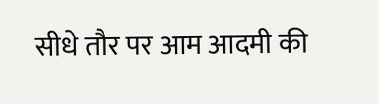सीधे तौर पर आम आदमी की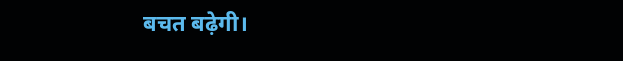बचत बढ़ेगी।